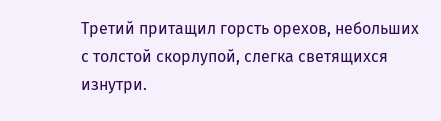Третий притащил горсть орехов, небольших с толстой скорлупой, слегка светящихся изнутри.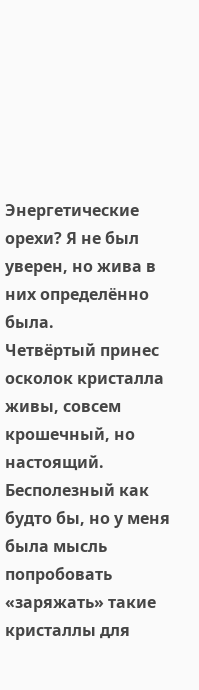Энергетические орехи? Я не был уверен, но жива в них определённо была.
Четвёртый принес осколок кристалла живы, совсем крошечный, но настоящий. Бесполезный как будто бы, но у меня была мысль попробовать «заряжать» такие кристаллы для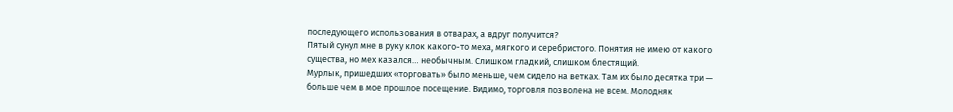последующего использования в отварах, а вдруг получится?
Пятый сунул мне в руку клок какого-то меха, мягкого и серебристого. Понятия не имею от какого существа, но мех казался… необычным. Слишком гладкий, слишком блестящий.
Мурлык, пришедших «торговать» было меньше, чем сидело на ветках. Там их было десятка три — больше чем в мое прошлое посещение. Видимо, торговля позволена не всем. Молодняк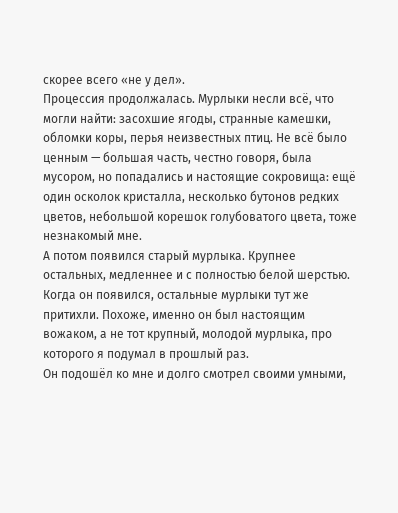скорее всего «не у дел».
Процессия продолжалась. Мурлыки несли всё, что могли найти: засохшие ягоды, странные камешки, обломки коры, перья неизвестных птиц. Не всё было ценным — большая часть, честно говоря, была мусором, но попадались и настоящие сокровища: ещё один осколок кристалла, несколько бутонов редких цветов, небольшой корешок голубоватого цвета, тоже незнакомый мне.
А потом появился старый мурлыка. Крупнее остальных, медленнее и с полностью белой шерстью. Когда он появился, остальные мурлыки тут же притихли. Похоже, именно он был настоящим вожаком, а не тот крупный, молодой мурлыка, про которого я подумал в прошлый раз.
Он подошёл ко мне и долго смотрел своими умными,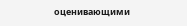оценивающими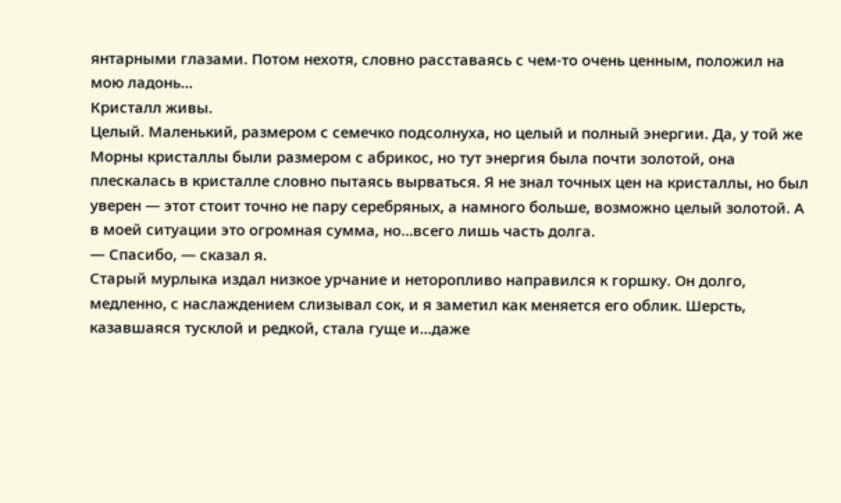янтарными глазами. Потом нехотя, словно расставаясь с чем-то очень ценным, положил на мою ладонь…
Кристалл живы.
Целый. Маленький, размером с семечко подсолнуха, но целый и полный энергии. Да, у той же Морны кристаллы были размером с абрикос, но тут энергия была почти золотой, она плескалась в кристалле словно пытаясь вырваться. Я не знал точных цен на кристаллы, но был уверен — этот стоит точно не пару серебряных, а намного больше, возможно целый золотой. А в моей ситуации это огромная сумма, но…всего лишь часть долга.
— Спасибо, — сказал я.
Старый мурлыка издал низкое урчание и неторопливо направился к горшку. Он долго, медленно, с наслаждением слизывал сок, и я заметил как меняется его облик. Шерсть, казавшаяся тусклой и редкой, стала гуще и…даже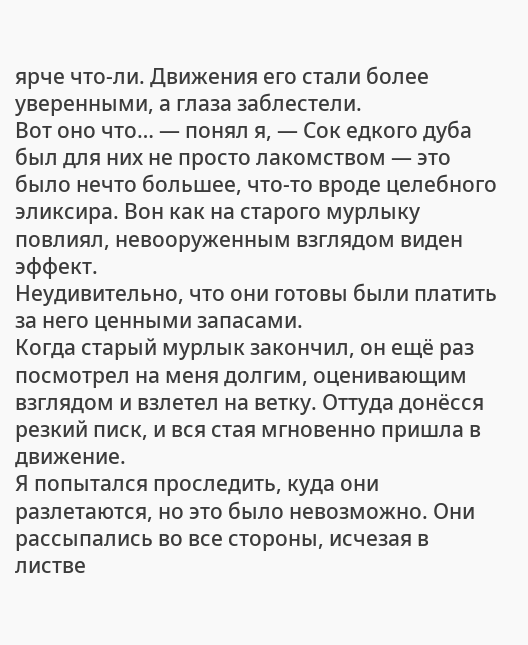ярче что-ли. Движения его стали более уверенными, а глаза заблестели.
Вот оно что… — понял я, — Сок едкого дуба был для них не просто лакомством — это было нечто большее, что-то вроде целебного эликсира. Вон как на старого мурлыку повлиял, невооруженным взглядом виден эффект.
Неудивительно, что они готовы были платить за него ценными запасами.
Когда старый мурлык закончил, он ещё раз посмотрел на меня долгим, оценивающим взглядом и взлетел на ветку. Оттуда донёсся резкий писк, и вся стая мгновенно пришла в движение.
Я попытался проследить, куда они разлетаются, но это было невозможно. Они рассыпались во все стороны, исчезая в листве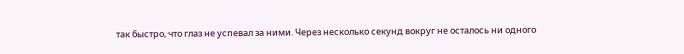так быстро, что глаз не успевал за ними. Через несколько секунд вокруг не осталось ни одного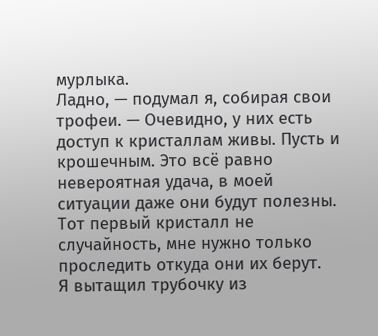мурлыка.
Ладно, — подумал я, собирая свои трофеи. — Очевидно, у них есть доступ к кристаллам живы. Пусть и крошечным. Это всё равно невероятная удача, в моей ситуации даже они будут полезны. Тот первый кристалл не случайность, мне нужно только проследить откуда они их берут.
Я вытащил трубочку из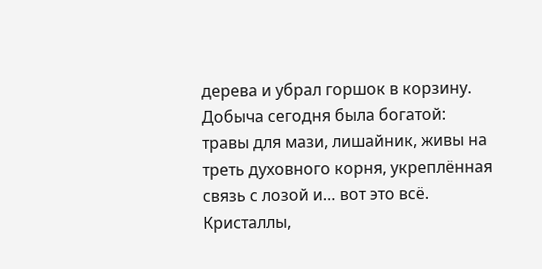дерева и убрал горшок в корзину. Добыча сегодня была богатой: травы для мази, лишайник, живы на треть духовного корня, укреплённая связь с лозой и… вот это всё.
Кристаллы,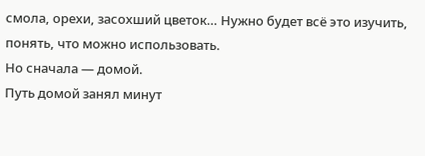смола, орехи, засохший цветок… Нужно будет всё это изучить, понять, что можно использовать.
Но сначала — домой.
Путь домой занял минут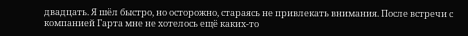двадцать. Я шёл быстро, но осторожно, стараясь не привлекать внимания. После встречи с компанией Гарта мне не хотелось ещё каких-то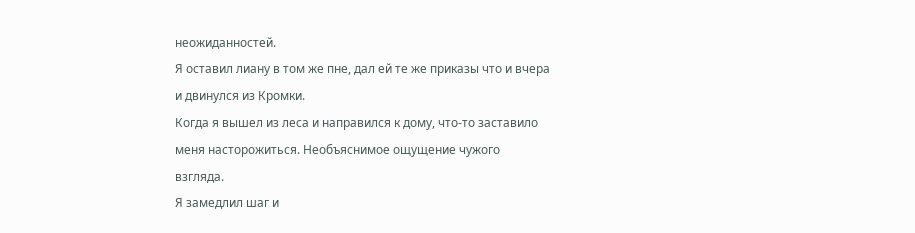неожиданностей.
Я оставил лиану в том же пне, дал ей те же приказы что и вчера и двинулся из Кромки.
Когда я вышел из леса и направился к дому, что-то заставило меня насторожиться. Необъяснимое ощущение чужого взгляда.
Я замедлил шаг и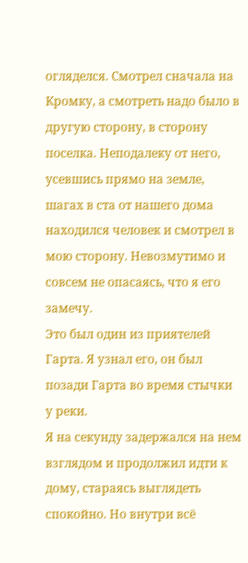огляделся. Смотрел сначала на Кромку, а смотреть надо было в другую сторону, в сторону поселка. Неподалеку от него, усевшись прямо на земле, шагах в ста от нашего дома находился человек и смотрел в мою сторону. Невозмутимо и совсем не опасаясь, что я его замечу.
Это был один из приятелей Гарта. Я узнал его, он был позади Гарта во время стычки у реки.
Я на секунду задержался на нем взглядом и продолжил идти к дому, стараясь выглядеть спокойно. Но внутри всё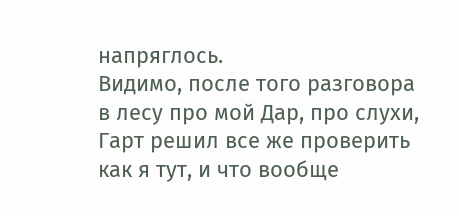напряглось.
Видимо, после того разговора в лесу про мой Дар, про слухи, Гарт решил все же проверить как я тут, и что вообще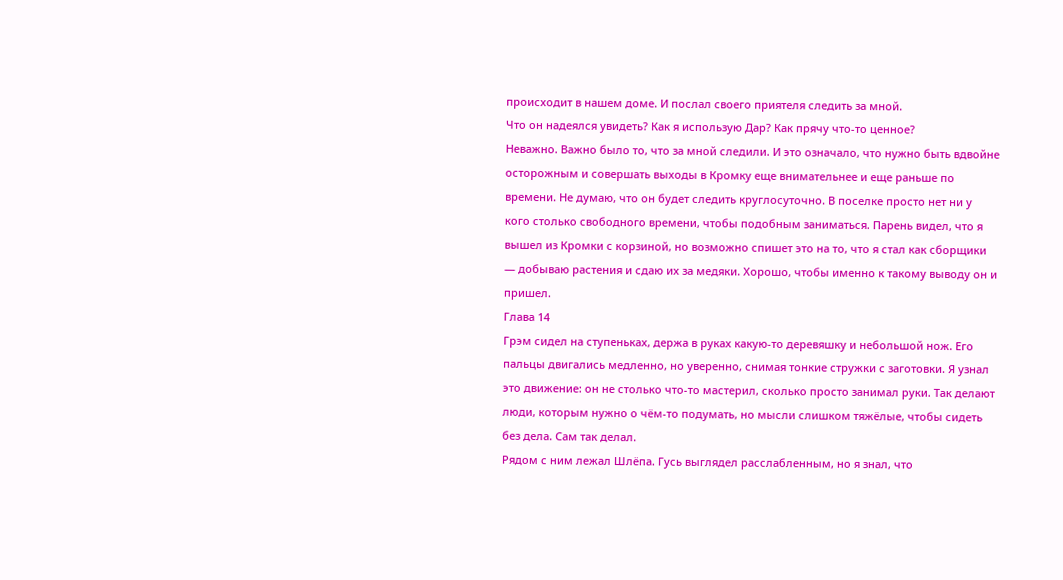происходит в нашем доме. И послал своего приятеля следить за мной.
Что он надеялся увидеть? Как я использую Дар? Как прячу что-то ценное?
Неважно. Важно было то, что за мной следили. И это означало, что нужно быть вдвойне осторожным и совершать выходы в Кромку еще внимательнее и еще раньше по времени. Не думаю, что он будет следить круглосуточно. В поселке просто нет ни у кого столько свободного времени, чтобы подобным заниматься. Парень видел, что я вышел из Кромки с корзиной, но возможно спишет это на то, что я стал как сборщики — добываю растения и сдаю их за медяки. Хорошо, чтобы именно к такому выводу он и пришел.
Глава 14
Грэм сидел на ступеньках, держа в руках какую-то деревяшку и небольшой нож. Его пальцы двигались медленно, но уверенно, снимая тонкие стружки с заготовки. Я узнал это движение: он не столько что-то мастерил, сколько просто занимал руки. Так делают люди, которым нужно о чём-то подумать, но мысли слишком тяжёлые, чтобы сидеть без дела. Сам так делал.
Рядом с ним лежал Шлёпа. Гусь выглядел расслабленным, но я знал, что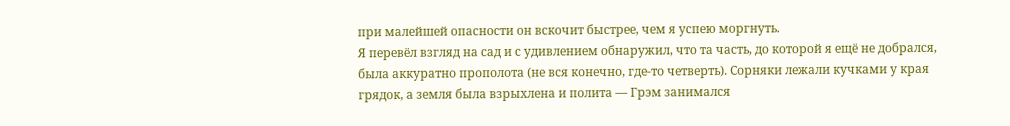при малейшей опасности он вскочит быстрее, чем я успею моргнуть.
Я перевёл взгляд на сад и с удивлением обнаружил, что та часть, до которой я ещё не добрался, была аккуратно прополота (не вся конечно, где-то четверть). Сорняки лежали кучками у края грядок, а земля была взрыхлена и полита — Грэм занимался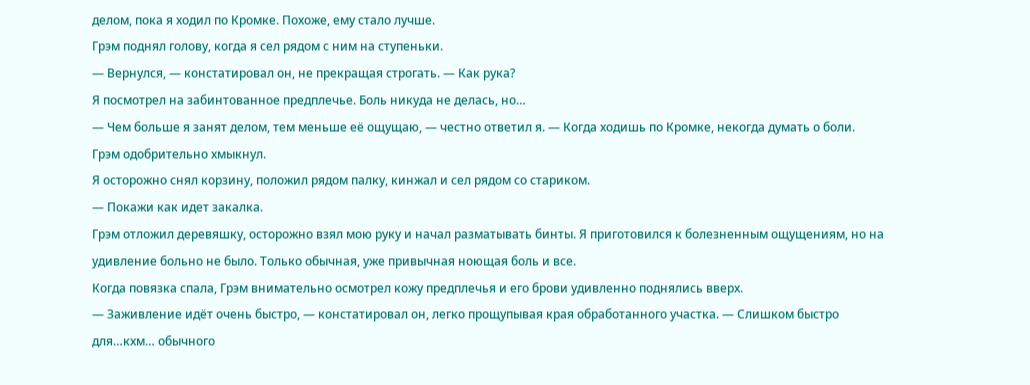делом, пока я ходил по Кромке. Похоже, ему стало лучше.
Грэм поднял голову, когда я сел рядом с ним на ступеньки.
— Вернулся, — констатировал он, не прекращая строгать. — Как рука?
Я посмотрел на забинтованное предплечье. Боль никуда не делась, но…
— Чем больше я занят делом, тем меньше её ощущаю, — честно ответил я. — Когда ходишь по Кромке, некогда думать о боли.
Грэм одобрительно хмыкнул.
Я осторожно снял корзину, положил рядом палку, кинжал и сел рядом со стариком.
— Покажи как идет закалка.
Грэм отложил деревяшку, осторожно взял мою руку и начал разматывать бинты. Я приготовился к болезненным ощущениям, но на удивление больно не было. Только обычная, уже привычная ноющая боль и все.
Когда повязка спала, Грэм внимательно осмотрел кожу предплечья и его брови удивленно поднялись вверх.
— Заживление идёт очень быстро, — констатировал он, легко прощупывая края обработанного участка. — Слишком быстро для…кхм… обычного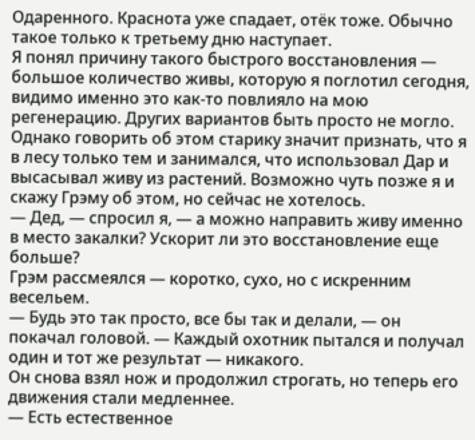Одаренного. Краснота уже спадает, отёк тоже. Обычно такое только к третьему дню наступает.
Я понял причину такого быстрого восстановления — большое количество живы, которую я поглотил сегодня, видимо именно это как-то повлияло на мою регенерацию. Других вариантов быть просто не могло. Однако говорить об этом старику значит признать, что я в лесу только тем и занимался, что использовал Дар и высасывал живу из растений. Возможно чуть позже я и скажу Грэму об этом, но сейчас не хотелось.
— Дед, — спросил я, — а можно направить живу именно в место закалки? Ускорит ли это восстановление еще больше?
Грэм рассмеялся — коротко, сухо, но с искренним весельем.
— Будь это так просто, все бы так и делали, — он покачал головой. — Каждый охотник пытался и получал один и тот же результат — никакого.
Он снова взял нож и продолжил строгать, но теперь его движения стали медленнее.
— Есть естественное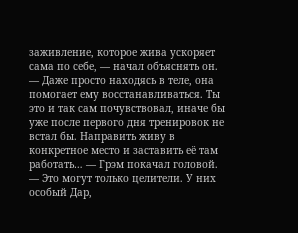заживление, которое жива ускоряет сама по себе, — начал объяснять он. — Даже просто находясь в теле, она помогает ему восстанавливаться. Ты это и так сам почувствовал, иначе бы уже после первого дня тренировок не встал бы. Направить живу в конкретное место и заставить её там работать… — Грэм покачал головой. — Это могут только целители. У них особый Дар,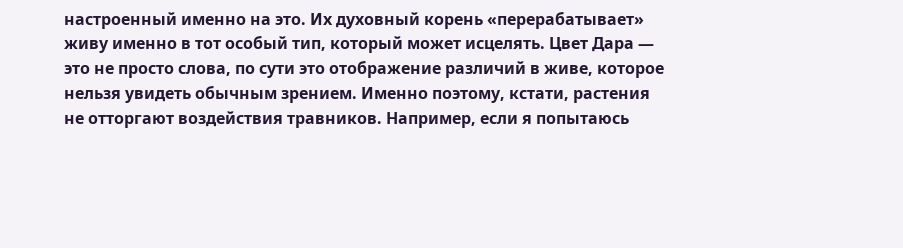настроенный именно на это. Их духовный корень «перерабатывает» живу именно в тот особый тип, который может исцелять. Цвет Дара — это не просто слова, по сути это отображение различий в живе, которое нельзя увидеть обычным зрением. Именно поэтому, кстати, растения не отторгают воздействия травников. Например, если я попытаюсь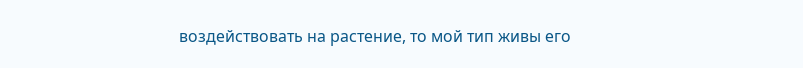воздействовать на растение, то мой тип живы его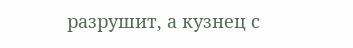разрушит, а кузнец с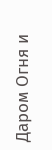Даром Огня и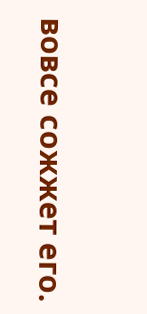вовсе сожжет его.